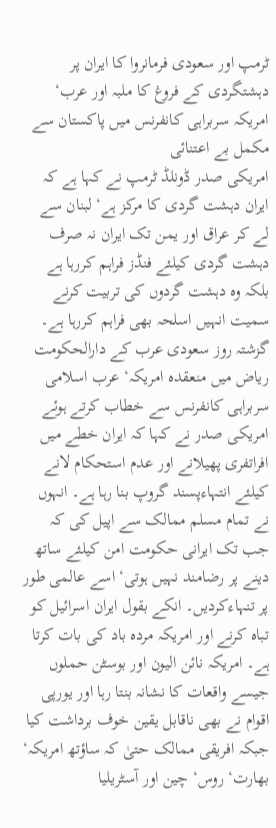ٹرمپ اور سعودی فرمانروا کا ایران پر دہشتگردی کے فروغ کا ملبہ اور عرب‘ امریکہ سربراہی کانفرنس میں پاکستان سے مکمل بے اعتنائی
امریکی صدر ڈونلڈ ٹرمپ نے کہا ہے کہ ایران دہشت گردی کا مرکز ہے‘ لبنان سے لے کر عراق اور یمن تک ایران نہ صرف دہشت گردی کیلئے فنڈز فراہم کررہا ہے بلکہ وہ دہشت گردوں کی تربیت کرنے سمیت انہیں اسلحہ بھی فراہم کررہا ہے۔ گزشتہ روز سعودی عرب کے دارالحکومت ریاض میں منعقدہ امریکہ‘ عرب اسلامی سربراہی کانفرنس سے خطاب کرتے ہوئے امریکی صدر نے کہا کہ ایران خطے میں افراتفری پھیلانے اور عدم استحکام لانے کیلئے انتہاءپسند گروپ بنا رہا ہے۔ انہوں نے تمام مسلم ممالک سے اپیل کی کہ جب تک ایرانی حکومت امن کیلئے ساتھ دینے پر رضامند نہیں ہوتی‘ اسے عالمی طور پر تنہاءکردیں۔ انکے بقول ایران اسرائیل کو تباہ کرنے اور امریکہ مردہ باد کی بات کرتا ہے۔ امریکہ نائن الیون اور بوسٹن حملوں جیسے واقعات کا نشانہ بنتا رہا اور یورپی اقوام نے بھی ناقابل یقین خوف برداشت کیا جبکہ افریقی ممالک حتیٰ کہ ساؤتھ امریکہ‘ بھارت‘ روس‘ چین اور آسٹریلیا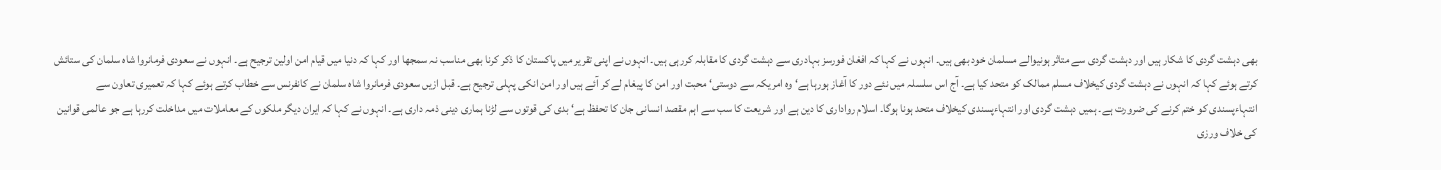بھی دہشت گردی کا شکار ہیں اور دہشت گردی سے متاثر ہونیوالے مسلمان خود بھی ہیں۔ انہوں نے کہا کہ افغان فورسز بہادری سے دہشت گردی کا مقابلہ کررہی ہیں۔ انہوں نے اپنی تقریر میں پاکستان کا ذکر کرنا بھی مناسب نہ سمجھا اور کہا کہ دنیا میں قیام امن اولین ترجیح ہے۔ انہوں نے سعودی فرمانروا شاہ سلمان کی ستائش کرتے ہوئے کہا کہ انہوں نے دہشت گردی کیخلاف مسلم ممالک کو متحد کیا ہے۔ آج اس سلسلہ میں نئے دور کا آغاز ہورہا ہے‘ وہ امریکہ سے دوستی‘ محبت اور امن کا پیغام لے کر آئے ہیں اور امن انکی پہلی ترجیح ہے۔ قبل ازیں سعودی فرمانروا شاہ سلمان نے کانفرنس سے خطاب کرتے ہوئے کہا کہ تعمیری تعاون سے انتہاءپسندی کو ختم کرنے کی ضرورت ہے۔ ہمیں دہشت گردی اور انتہاءپسندی کیخلاف متحد ہونا ہوگا۔ اسلام رواداری کا دین ہے اور شریعت کا سب سے اہم مقصد انسانی جان کا تحفظ ہے‘ بدی کی قوتوں سے لڑنا ہماری دینی ذمہ داری ہے۔ انہوں نے کہا کہ ایران دیگر ملکوں کے معاملات میں مداخلت کررہا ہے جو عالمی قوانین کی خلاف ورزی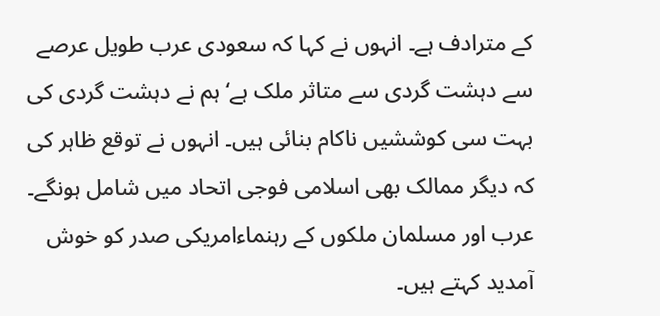کے مترادف ہے۔ انہوں نے کہا کہ سعودی عرب طویل عرصے سے دہشت گردی سے متاثر ملک ہے‘ ہم نے دہشت گردی کی بہت سی کوششیں ناکام بنائی ہیں۔ انہوں نے توقع ظاہر کی کہ دیگر ممالک بھی اسلامی فوجی اتحاد میں شامل ہونگے۔ عرب اور مسلمان ملکوں کے رہنماءامریکی صدر کو خوش آمدید کہتے ہیں۔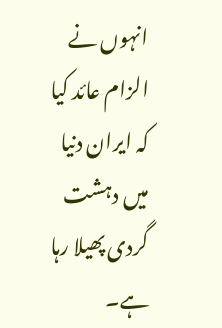انہوں نے الزام عائد کیا کہ ایران دنیا میں دہشت گردی پھیلا رہا ہے۔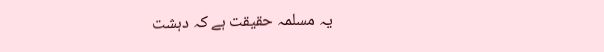یہ مسلمہ حقیقت ہے کہ دہشت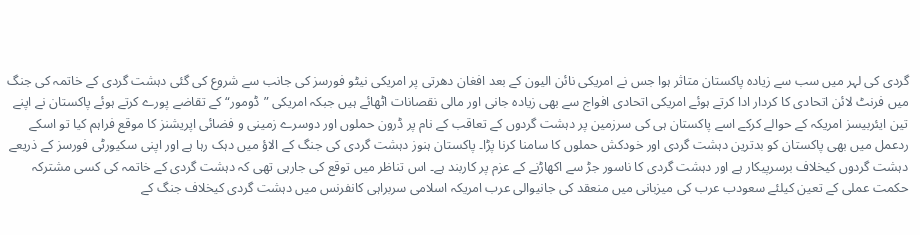گردی کی لہر میں سب سے زیادہ پاکستان متاثر ہوا جس نے امریکی نائن الیون کے بعد افغان دھرتی پر امریکی نیٹو فورسز کی جانب سے شروع کی گئی دہشت گردی کے خاتمہ کی جنگ میں فرنٹ لائن اتحادی کا کردار ادا کرتے ہوئے امریکی اتحادی افواج سے بھی زیادہ جانی اور مالی نقصانات اٹھائے ہیں جبکہ امریکی ”ڈومور“ کے تقاضے پورے کرتے ہوئے پاکستان نے اپنے تین ایئربیسز امریکہ کے حوالے کرکے اسے پاکستان ہی کی سرزمین پر دہشت گردوں کے تعاقب کے نام پر ڈرون حملوں اور دوسرے زمینی و فضائی اپریشنز کا موقع فراہم کیا تو اسکے ردعمل میں بھی پاکستان کو بدترین دہشت گردی اور خودکش حملوں کا سامنا کرنا پڑا۔ پاکستان ہنوز دہشت گردی کی جنگ کے الاؤ میں دہک رہا ہے اور اپنی سکیورٹی فورسز کے ذریعے دہشت گردوں کیخلاف برسرپیکار ہے اور دہشت گردی کا ناسور جڑ سے اکھاڑنے کے عزم پر کاربند ہے۔ اس تناظر میں توقع کی جارہی تھی کہ دہشت گردی کے خاتمہ کی کسی مشترکہ حکمت عملی کے تعین کیلئے سعودب عرب کی میزبانی میں منعقد کی جانیوالی عرب امریکہ اسلامی سربراہی کانفرنس میں دہشت گردی کیخلاف جنگ کے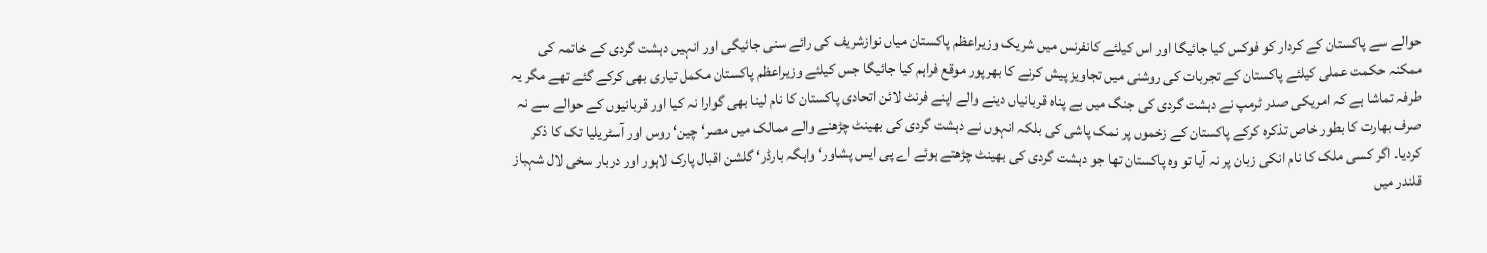حوالے سے پاکستان کے کردار کو فوکس کیا جائیگا اور اس کیلئے کانفرنس میں شریک وزیراعظم پاکستان میاں نوازشریف کی رائے سنی جائیگی اور انہیں دہشت گردی کے خاتمہ کی ممکنہ حکمت عملی کیلئے پاکستان کے تجربات کی روشنی میں تجاویز پیش کرنے کا بھرپور موقع فراہم کیا جائیگا جس کیلئے وزیراعظم پاکستان مکمل تیاری بھی کرکے گئے تھے مگر یہ طرفہ تماشا ہے کہ امریکی صدر ٹرمپ نے دہشت گردی کی جنگ میں بے پناہ قربانیاں دینے والے اپنے فرنٹ لائن اتحادی پاکستان کا نام لینا بھی گوارا نہ کیا اور قربانیوں کے حوالے سے نہ صرف بھارت کا بطور خاص تذکرہ کرکے پاکستان کے زخموں پر نمک پاشی کی بلکہ انہوں نے دہشت گردی کی بھینٹ چڑھنے والے ممالک میں مصر‘ چین‘ روس اور آسٹریلیا تک کا ذکر کردیا۔ اگر کسی ملک کا نام انکی زبان پر نہ آیا تو وہ پاکستان تھا جو دہشت گردی کی بھینٹ چڑھتے ہوئے اے پی ایس پشاور‘ واہگہ بارڈر‘ گلشن اقبال پارک لاہور اور دربار سخی لال شہباز قلندر میں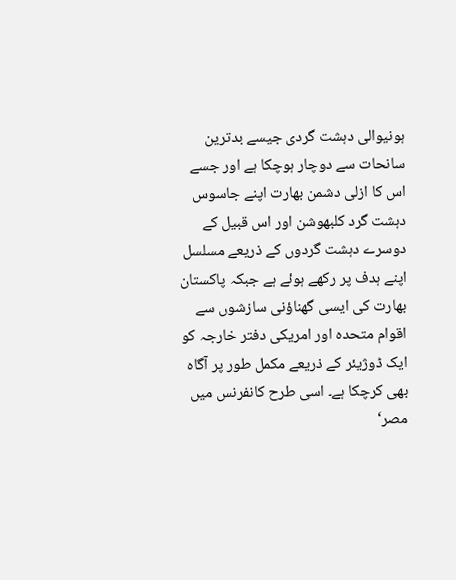ہونیوالی دہشت گردی جیسے بدترین سانحات سے دوچار ہوچکا ہے اور جسے اس کا ازلی دشمن بھارت اپنے جاسوس دہشت گرد کلبھوشن اور اس قبیل کے دوسرے دہشت گردوں کے ذریعے مسلسل اپنے ہدف پر رکھے ہوئے ہے جبکہ پاکستان بھارت کی ایسی گھناؤنی سازشوں سے اقوام متحدہ اور امریکی دفتر خارجہ کو ایک ڈوژیئر کے ذریعے مکمل طور پر آگاہ بھی کرچکا ہے۔ اسی طرح کانفرنس میں مصر‘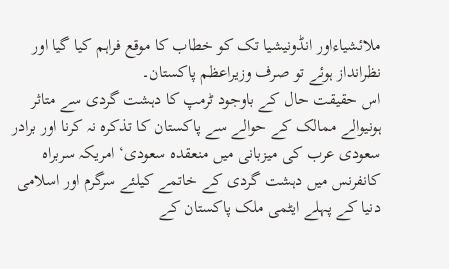ملائشیاءاور انڈونیشیا تک کو خطاب کا موقع فراہم کیا گیا اور نظرانداز ہوئے تو صرف وزیراعظم پاکستان۔
اس حقیقت حال کے باوجود ٹرمپ کا دہشت گردی سے متاثر ہونیوالے ممالک کے حوالے سے پاکستان کا تذکرہ نہ کرنا اور برادر سعودی عرب کی میزبانی میں منعقدہ سعودی‘ امریکہ سربراہ کانفرنس میں دہشت گردی کے خاتمے کیلئے سرگرم اور اسلامی دنیا کے پہلے ایٹمی ملک پاکستان کے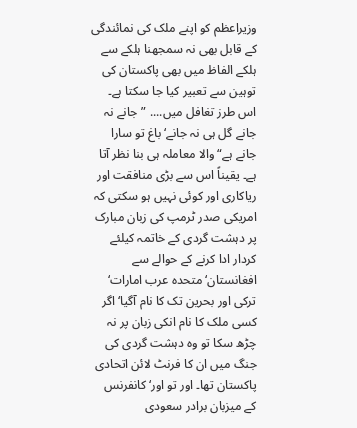وزیراعظم کو اپنے ملک کی نمائندگی کے قابل بھی نہ سمجھنا ہلکے سے ہلکے الفاظ میں بھی پاکستان کی توہین سے تعبیر کیا جا سکتا ہے۔ اس طرز تغافل میں.... ”جانے نہ جانے گل ہی نہ جانے‘ باغ تو سارا جانے ہے“ والا معاملہ ہی بنا نظر آتا ہے۔ یقیناً اس سے بڑی منافقت اور ریاکاری اور کوئی نہیں ہو سکتی کہ امریکی صدر ٹرمپ کی زبان مبارک پر دہشت گردی کے خاتمہ کیلئے کردار ادا کرنے کے حوالے سے افغانستان‘ متحدہ عرب امارات‘ ترکی اور بحرین تک کا نام آگیا‘ اگر کسی ملک کا نام انکی زبان پر نہ چڑھ سکا تو وہ دہشت گردی کی جنگ میں ان کا فرنٹ لائن اتحادی پاکستان تھا۔ اور تو اور‘ کانفرنس کے میزبان برادر سعودی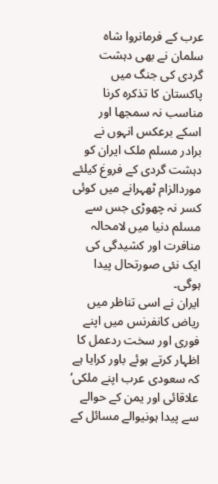عرب کے فرمانروا شاہ سلمان نے بھی دہشت گردی کی جنگ میں پاکستان کا تذکرہ کرنا مناسب نہ سمجھا اور اسکے برعکس انہوں نے برادر مسلم ملک ایران کو دہشت گردی کے فروغ کیلئے موردالزام ٹھہرانے میں کوئی کسر نہ چھوڑی جس سے مسلم دنیا میں لامحالہ منافرت اور کشیدگی کی ایک نئی صورتحال پیدا ہوگی۔
ایران نے اسی تناظر میں ریاض کانفرنس میں اپنے فوری اور سخت ردعمل کا اظہار کرتے ہوئے باور کرایا ہے کہ سعودی عرب اپنے ملکی‘ علاقائی اور یمن کے حوالے سے پیدا ہونیوالے مسائل کے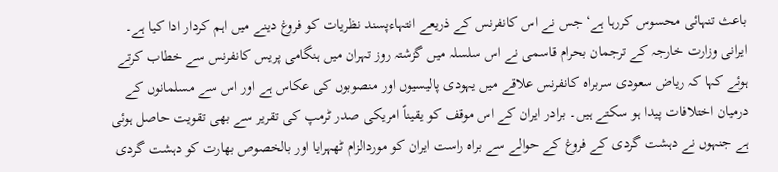باعث تنہائی محسوس کررہا ہے‘ جس نے اس کانفرنس کے ذریعے انتہاءپسند نظریات کو فروغ دینے میں اہم کردار ادا کیا ہے۔ ایرانی وزارت خارجہ کے ترجمان بحرام قاسمی نے اس سلسلہ میں گزشتہ روز تہران میں ہنگامی پریس کانفرنس سے خطاب کرتے ہوئے کہا کہ ریاض سعودی سربراہ کانفرنس علاقے میں یہودی پالیسیوں اور منصوبوں کی عکاس ہے اور اس سے مسلمانوں کے درمیان اختلافات پیدا ہو سکتے ہیں۔ برادر ایران کے اس موقف کو یقیناً امریکی صدر ٹرمپ کی تقریر سے بھی تقویت حاصل ہوئی ہے جنہوں نے دہشت گردی کے فروغ کے حوالے سے براہ راست ایران کو موردالزام ٹھہرایا اور بالخصوص بھارت کو دہشت گردی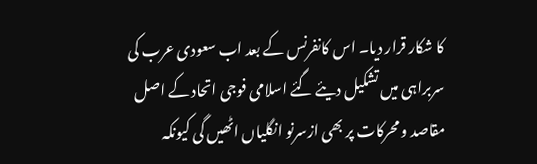کا شکار قرار دیا۔ اس کانفرنس کے بعد اب سعودی عرب کی سربراہی میں تشکیل دیئے گئے اسلامی فوجی اتحاد کے اصل مقاصد و محرکات پر بھی ازسرنو انگلیاں اٹھیں گی کیونکہ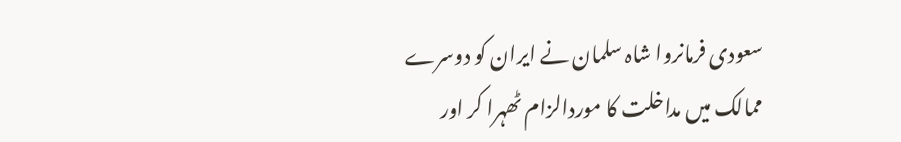سعودی فرمانروا شاہ سلمان نے ایران کو دوسرے ممالک میں مداخلت کا موردالزام ٹھہرا کر اور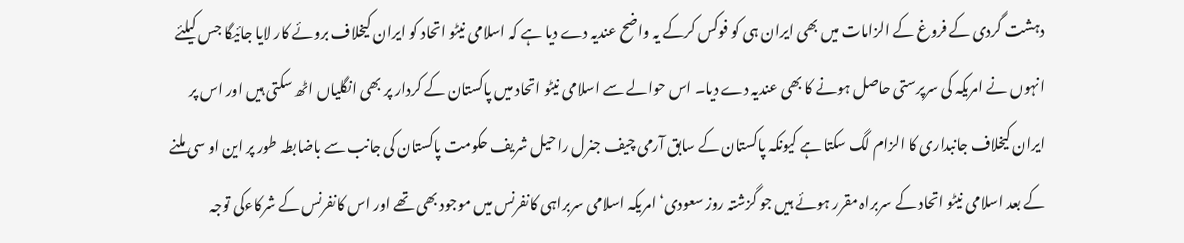دہشت گردی کے فروغ کے الزامات میں بھی ایران ہی کو فوکس کرکے یہ واضح عندیہ دے دیا ہے کہ اسلامی نیٹو اتحاد کو ایران کیخلاف بروئے کار لایا جائیگا جس کیلئے انہوں نے امریکہ کی سرپرستی حاصل ہونے کا بھی عندیہ دے دیا۔ اس حوالے سے اسلامی نیٹو اتحاد میں پاکستان کے کردار پر بھی انگلیاں اٹھ سکتی ہیں اور اس پر ایران کیخلاف جانبداری کا الزام لگ سکتا ہے کیونکہ پاکستان کے سابق آرمی چیف جنرل راحیل شریف حکومت پاکستان کی جانب سے باضابطہ طور پر این او سی ملنے کے بعد اسلامی نیٹو اتحاد کے سربراہ مقرر ہوئے ہیں جو گزشتہ روز سعودی‘ امریکہ اسلامی سربراہی کانفرنس میں موجود بھی تھے اور اس کانفرنس کے شرکاءکی توجہ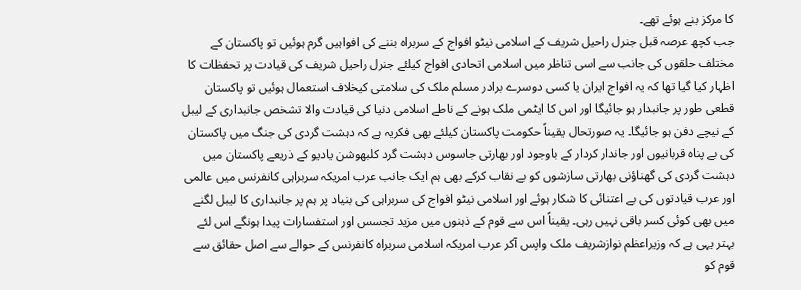کا مرکز بنے ہوئے تھے۔
جب کچھ عرصہ قبل جنرل راحیل شریف کے اسلامی نیٹو افواج کے سربراہ بننے کی افواہیں گرم ہوئیں تو پاکستان کے مختلف حلقوں کی جانب سے اسی تناظر میں اسلامی اتحادی افواج کیلئے جنرل راحیل شریف کی قیادت پر تحفظات کا اظہار کیا گیا تھا کہ یہ افواج ایران یا کسی دوسرے برادر مسلم ملک کی سلامتی کیخلاف استعمال ہوئیں تو پاکستان قطعی طور پر جانبدار ہو جائیگا اور اس کا ایٹمی ملک ہونے کے ناطے اسلامی دنیا کی قیادت والا تشخص جانبداری کے لیبل کے نیچے دفن ہو جائیگا۔ یہ صورتحال یقیناً حکومت پاکستان کیلئے بھی فکریہ ہے کہ دہشت گردی کی جنگ میں پاکستان کی بے پناہ قربانیوں اور جاندار کردار کے باوجود اور بھارتی جاسوس دہشت گرد کلبھوشن یادیو کے ذریعے پاکستان میں دہشت گردی کی گھناؤنی بھارتی سازشوں کو بے نقاب کرکے بھی ہم ایک جانب عرب امریکہ سربراہی کانفرنس میں عالمی اور عرب قیادتوں کی بے اعتنائی کا شکار ہوئے اور اسلامی نیٹو افواج کی سربراہی کی بنیاد پر ہم پر جانبداری کا لیبل لگنے میں بھی کوئی کسر باقی نہیں رہی۔ یقیناً اس سے قوم کے ذہنوں میں مزید تجسس اور استفسارات پیدا ہونگے اس لئے بہتر یہی ہے کہ وزیراعظم نوازشریف ملک واپس آکر عرب امریکہ اسلامی سربراہ کانفرنس کے حوالے سے اصل حقائق سے قوم کو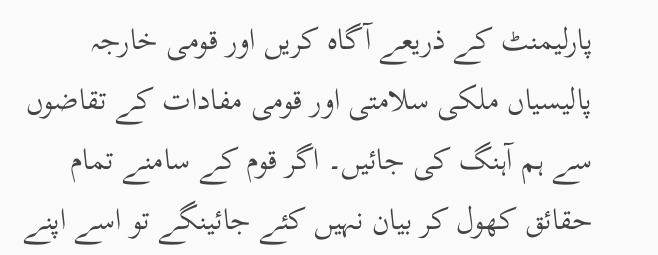پارلیمنٹ کے ذریعے آگاہ کریں اور قومی خارجہ پالیسیاں ملکی سلامتی اور قومی مفادات کے تقاضوں سے ہم آہنگ کی جائیں۔ اگر قوم کے سامنے تمام حقائق کھول کر بیان نہیں کئے جائینگے تو اسے اپنے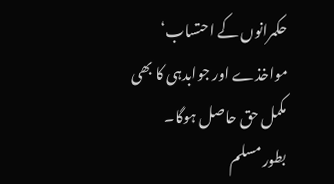حکمرانوں کے احتساب‘ مواخذے اور جوابدہی کا بھی مکمل حق حاصل ہوگا۔
بطور مسلم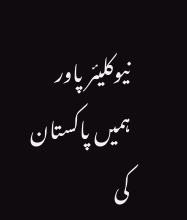نیوکلیئر پاور ہمیں پاکستان کی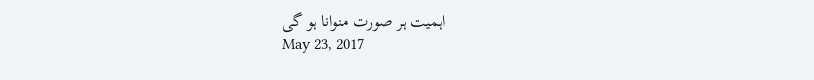اہمیت ہر صورت منوانا ہو گی
May 23, 2017